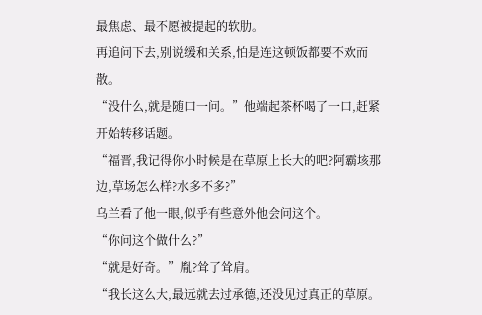最焦虑、最不愿被提起的软肋。
再追问下去,别说缓和关系,怕是连这顿饭都要不欢而散。
“没什么,就是随口一问。”他端起茶杯喝了一口,赶紧开始转移话题。
“福晋,我记得你小时候是在草原上长大的吧?阿霸垓那边,草场怎么样?水多不多?”
乌兰看了他一眼,似乎有些意外他会问这个。
“你问这个做什么?”
“就是好奇。”胤?耸了耸肩。
“我长这么大,最远就去过承德,还没见过真正的草原。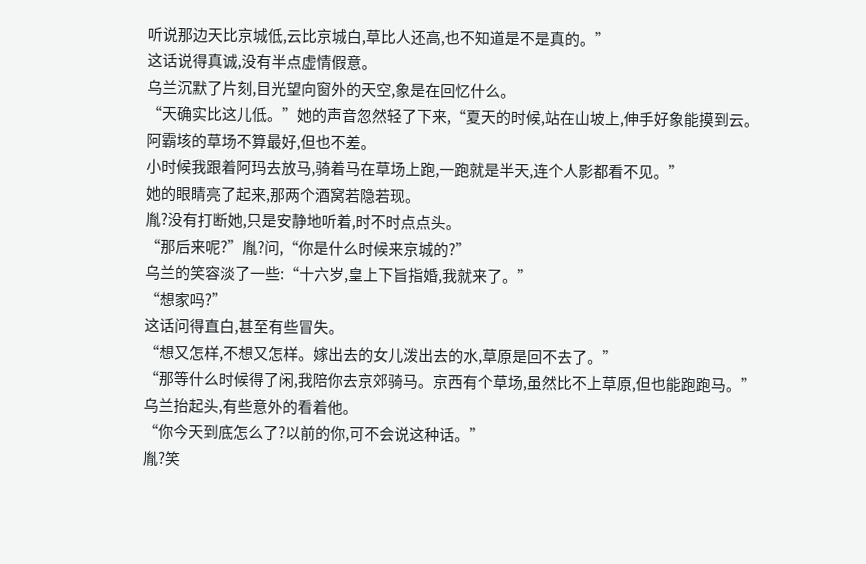听说那边天比京城低,云比京城白,草比人还高,也不知道是不是真的。”
这话说得真诚,没有半点虚情假意。
乌兰沉默了片刻,目光望向窗外的天空,象是在回忆什么。
“天确实比这儿低。”她的声音忽然轻了下来,“夏天的时候,站在山坡上,伸手好象能摸到云。
阿霸垓的草场不算最好,但也不差。
小时候我跟着阿玛去放马,骑着马在草场上跑,一跑就是半天,连个人影都看不见。”
她的眼睛亮了起来,那两个酒窝若隐若现。
胤?没有打断她,只是安静地听着,时不时点点头。
“那后来呢?”胤?问,“你是什么时候来京城的?”
乌兰的笑容淡了一些:“十六岁,皇上下旨指婚,我就来了。”
“想家吗?”
这话问得直白,甚至有些冒失。
“想又怎样,不想又怎样。嫁出去的女儿泼出去的水,草原是回不去了。”
“那等什么时候得了闲,我陪你去京郊骑马。京西有个草场,虽然比不上草原,但也能跑跑马。”
乌兰抬起头,有些意外的看着他。
“你今天到底怎么了?以前的你,可不会说这种话。”
胤?笑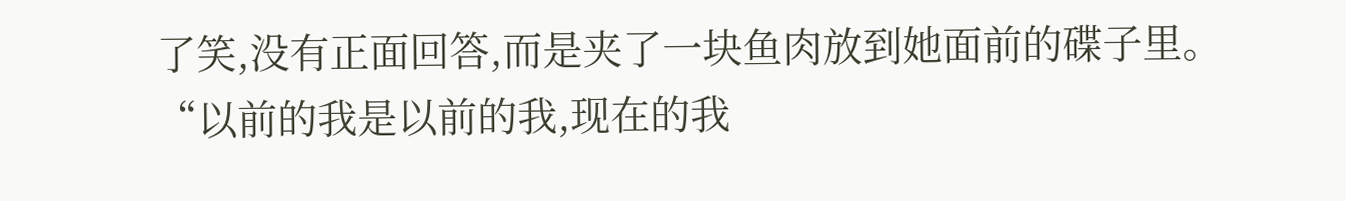了笑,没有正面回答,而是夹了一块鱼肉放到她面前的碟子里。
“以前的我是以前的我,现在的我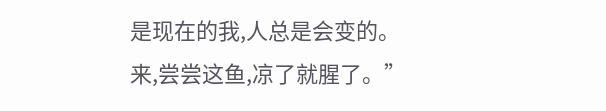是现在的我,人总是会变的。
来,尝尝这鱼,凉了就腥了。”